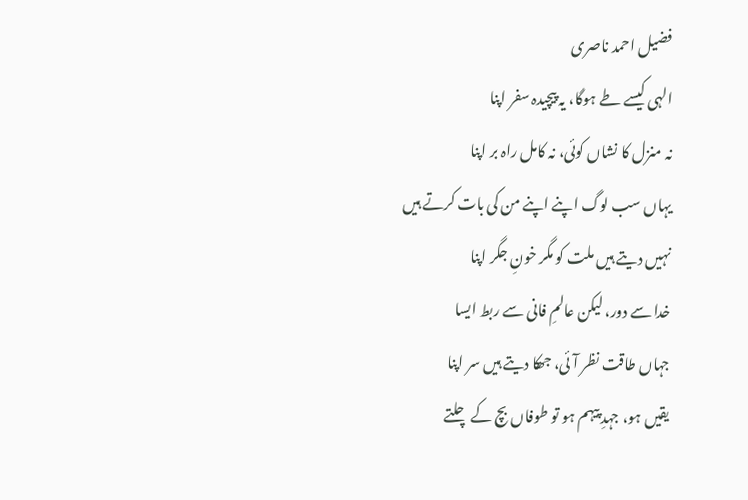فضیل احمد ناصری
الہی کیسے طے ہوگا، یہ پیچیدہ سفر اپنا
نہ منزل کا نشاں کوئی، نہ کامل راہ بر اپنا
یہاں سب لوگ اپنے اپنے من کی بات کرتے ہیں
نہیں دیتے ہیں ملت کو مگر خونِ جگر اپنا
خدا سے دور، لیکن عالمِ فانی سے ربط ایسا
جہاں طاقت نظر آئی، جھکا دیتے ہیں سر اپنا
یقیں ہو، جہدِ پیہم ہو تو طوفاں بچ کے چلتے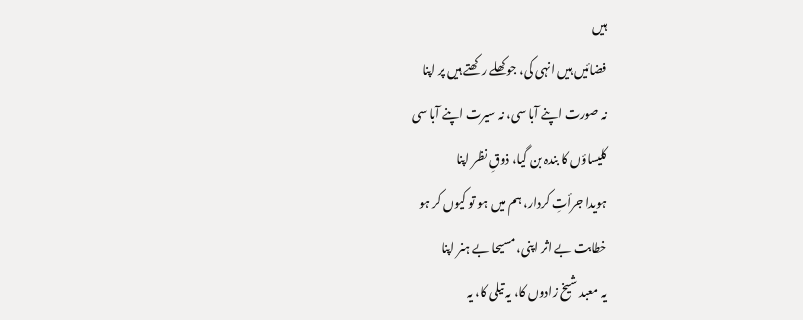ہیں
فضائیں ہیں انہی کی، جو کھلے رکھتے ہیں پر اپنا
نہ صورت اپنے آبا سی، نہ سیرت اپنے آبا سی
کلیساؤں کا بندہ بن گیا، ذوقِ نظر اپنا
ہویدا جرأتِ کردار، ہم میں ہو تو کیوں کر ہو
خطابت بے اثر اپنی، مسیحا بے ہنر اپنا
یہ معبد شیخ زادوں کا، یہ تیلی کا، یہ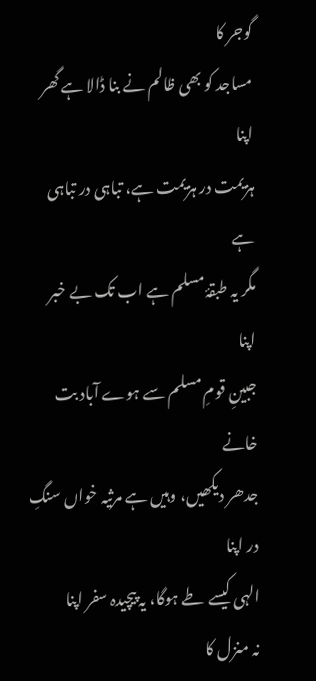گوجر کا
مساجد کو بھی ظالم نے بنا ڈالا ہے گھر اپنا
ہزیمت در ہزیمت ہے، تباہی در تباہی ہے
مگر یہ طبقۂ مسلم ہے اب تک بے خبر اپنا
جبینِ قومِ مسلم سے ہوے آباد بت خانے
جدھر دیکھیں، وہیں ہے مرثیہ خواں سنگِ در اپنا
الہی کیسے طے ہوگا، یہ پیچیدہ سفر اپنا
نہ منزل کا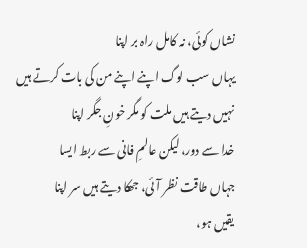نشاں کوئی، نہ کامل راہ بر اپنا
یہاں سب لوگ اپنے اپنے من کی بات کرتے ہیں
نہیں دیتے ہیں ملت کو مگر خونِ جگر اپنا
خدا سے دور، لیکن عالمِ فانی سے ربط ایسا
جہاں طاقت نظر آئی، جھکا دیتے ہیں سر اپنا
یقیں ہو،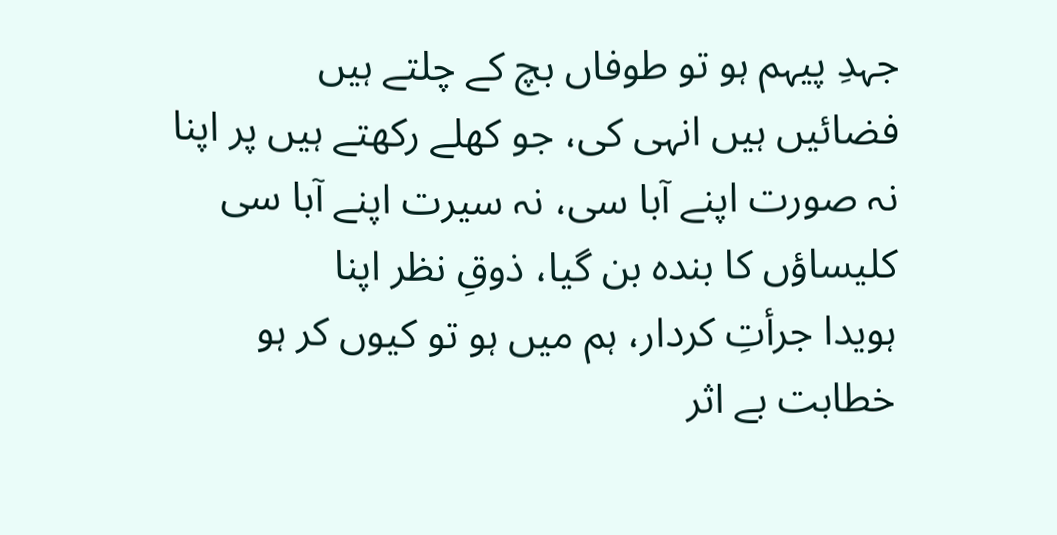جہدِ پیہم ہو تو طوفاں بچ کے چلتے ہیں
فضائیں ہیں انہی کی، جو کھلے رکھتے ہیں پر اپنا
نہ صورت اپنے آبا سی، نہ سیرت اپنے آبا سی
کلیساؤں کا بندہ بن گیا، ذوقِ نظر اپنا
ہویدا جرأتِ کردار، ہم میں ہو تو کیوں کر ہو
خطابت بے اثر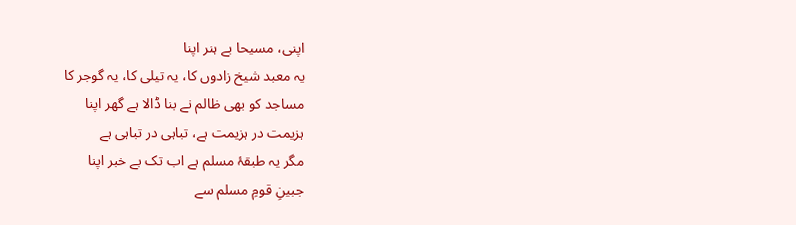اپنی، مسیحا بے ہنر اپنا
یہ معبد شیخ زادوں کا، یہ تیلی کا، یہ گوجر کا
مساجد کو بھی ظالم نے بنا ڈالا ہے گھر اپنا
ہزیمت در ہزیمت ہے، تباہی در تباہی ہے
مگر یہ طبقۂ مسلم ہے اب تک بے خبر اپنا
جبینِ قومِ مسلم سے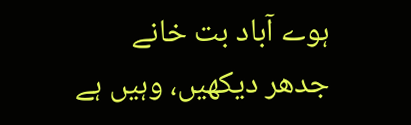ہوے آباد بت خانے
جدھر دیکھیں، وہیں ہے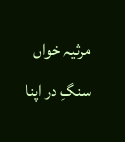مرثیہ خواں سنگِ در اپنا